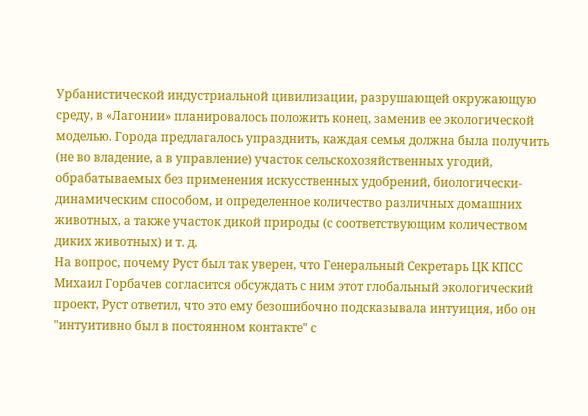Урбанистической индустриальной цивилизации, разрушающей окружающую среду, в «Лагонии» планировалось положить конец, заменив ее экологической моделью. Города предлагалось упразднить, каждая семья должна была получить (не во владение, а в управление) участок сельскохозяйственных угодий, обрабатываемых без применения искусственных удобрений, биологически-динамическим способом, и определенное количество различных домашних животных, а также участок дикой природы (с соответствующим количеством диких животных) и т. д.
На вопрос, почему Руст был так уверен, что Генеральный Секретарь ЦК КПСС Михаил Горбачев согласится обсуждать с ним этот глобальный экологический проект, Руст ответил, что это ему безошибочно подсказывала интуиция, ибо он "интуитивно был в постоянном контакте" с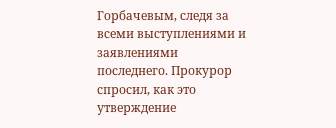Горбачевым, следя за всеми выступлениями и заявлениями последнего. Прокурор спросил, как это утверждение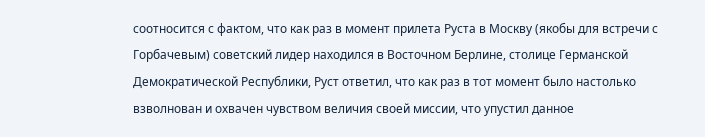соотносится с фактом, что как раз в момент прилета Руста в Москву (якобы для встречи с Горбачевым) советский лидер находился в Восточном Берлине, столице Германской Демократической Республики, Руст ответил, что как раз в тот момент было настолько взволнован и охвачен чувством величия своей миссии, что упустил данное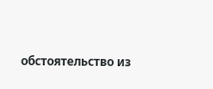обстоятельство из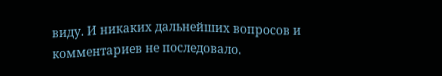виду. И никаких дальнейших вопросов и комментариев не последовало.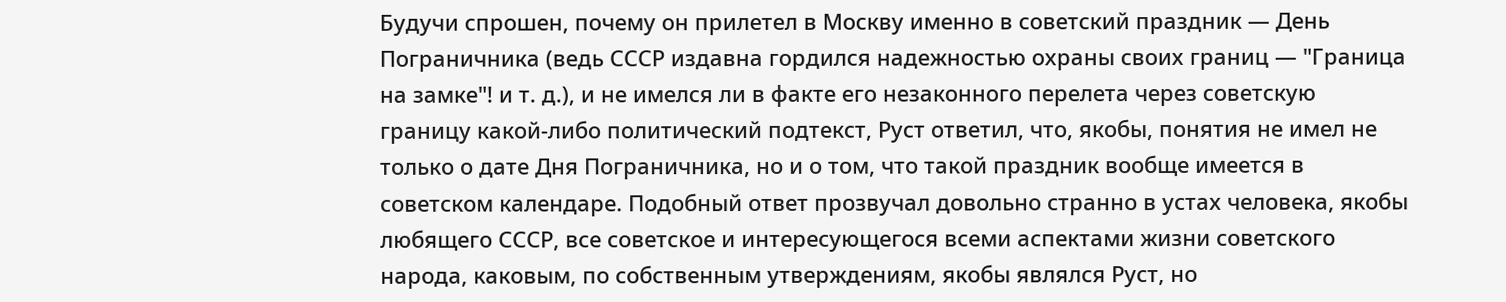Будучи спрошен, почему он прилетел в Москву именно в советский праздник — День Пограничника (ведь СССР издавна гордился надежностью охраны своих границ — "Граница на замке"! и т. д.), и не имелся ли в факте его незаконного перелета через советскую границу какой-либо политический подтекст, Руст ответил, что, якобы, понятия не имел не только о дате Дня Пограничника, но и о том, что такой праздник вообще имеется в советском календаре. Подобный ответ прозвучал довольно странно в устах человека, якобы любящего СССР, все советское и интересующегося всеми аспектами жизни советского народа, каковым, по собственным утверждениям, якобы являлся Руст, но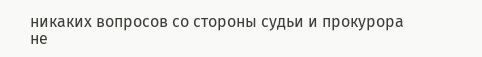никаких вопросов со стороны судьи и прокурора не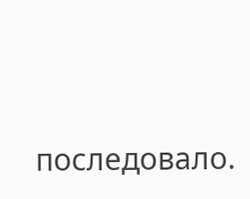последовало.